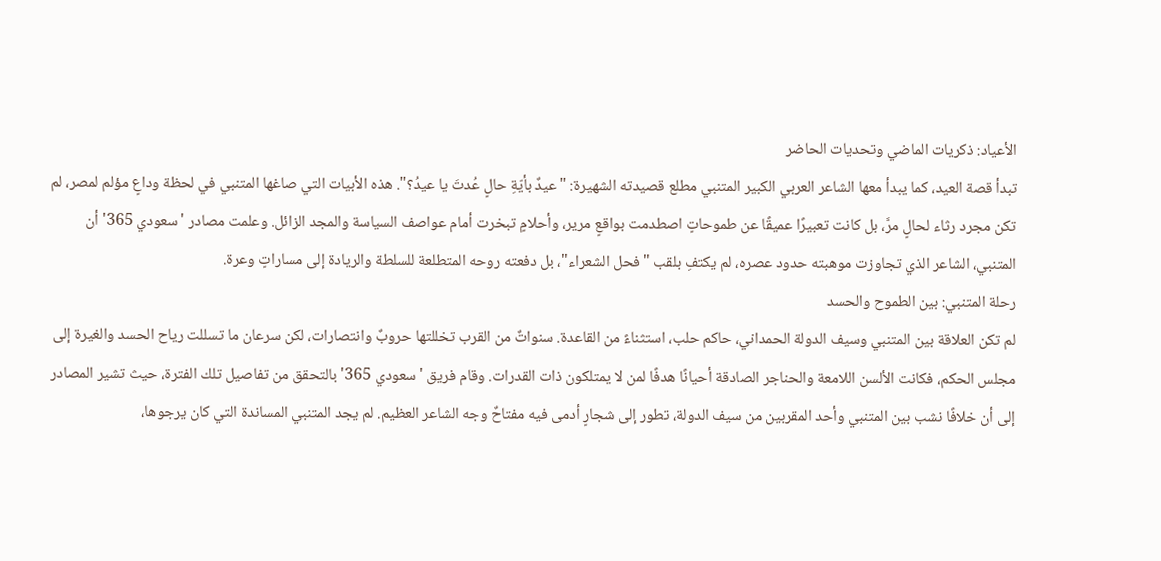الأعياد: ذكريات الماضي وتحديات الحاضر
تبدأ قصة العيد، كما يبدأ معها الشاعر العربي الكبير المتنبي مطلع قصيدته الشهيرة: "عيدٌ بأيّةِ حالٍ عُدتَ يا عيدُ؟". هذه الأبيات التي صاغها المتنبي في لحظة وداعٍ مؤلم لمصر، لم تكن مجرد رثاء لحالٍ مرَّ، بل كانت تعبيرًا عميقًا عن طموحاتٍ اصطدمت بواقعٍ مرير، وأحلامٍ تبخرت أمام عواصف السياسة والمجد الزائل. وعلمت مصادر 'سعودي 365' أن المتنبي، الشاعر الذي تجاوزت موهبته حدود عصره، لم يكتفِ بلقب "فحل الشعراء"، بل دفعته روحه المتطلعة للسلطة والريادة إلى مساراتٍ وعرة.
رحلة المتنبي: بين الطموح والحسد
لم تكن العلاقة بين المتنبي وسيف الدولة الحمداني، حاكم حلب، استثناءً من القاعدة. سنواتٌ من القرب تخللتها حروبٌ وانتصارات، لكن سرعان ما تسللت رياح الحسد والغيرة إلى مجلس الحكم، فكانت الألسن اللامعة والحناجر الصادقة أحيانًا هدفًا لمن لا يمتلكون ذات القدرات. وقام فريق 'سعودي 365' بالتحقق من تفاصيل تلك الفترة، حيث تشير المصادر إلى أن خلافًا نشب بين المتنبي وأحد المقربين من سيف الدولة، تطور إلى شجارٍ أدمى فيه مفتاحٌ وجه الشاعر العظيم. لم يجد المتنبي المساندة التي كان يرجوها،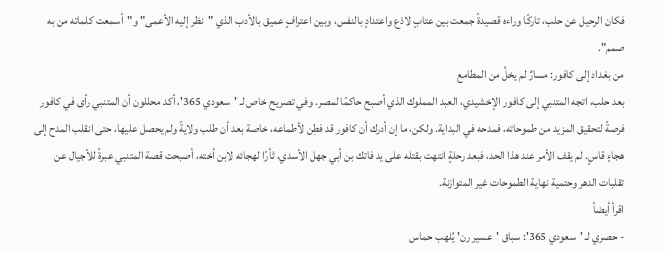فكان الرحيل عن حلب، تاركًا وراءه قصيدةً جمعت بين عتابٍ لاذع واعتدادٍ بالنفس، وبين اعترافٍ عميق بالأدب الذي "نظر إليه الأعمى" و"أسمعت كلماته من به صمم".
من بغداد إلى كافور: مسارٌ لم يخلُ من المطامع
بعد حلب، اتجه المتنبي إلى كافور الإخشيدي، العبد المملوك الذي أصبح حاكمًا لمصر. وفي تصريح خاص لـ 'سعودي 365'، أكد محللون أن المتنبي رأى في كافور فرصةً لتحقيق المزيد من طموحاته، فمدحه في البداية. ولكن، ما إن أدرك أن كافور قد فطِن لأطماعه، خاصة بعد أن طلب ولايةً ولم يحصل عليها، حتى انقلب المدح إلى هجاءٍ قاسٍ. لم يقف الأمر عند هذا الحد، فبعد رحلةٍ انتهت بقتله على يد فاتك بن أبي جهل الأسدي، ثأرًا لهجائه لابن أخته، أصبحت قصة المتنبي عبرةً للأجيال عن تقلبات الدهر وحتمية نهاية الطموحات غير المتوازنة.
اقرأ أيضاً
- حصري لـ 'سعودي 365': سباق 'عسير رن' يُلهب حماس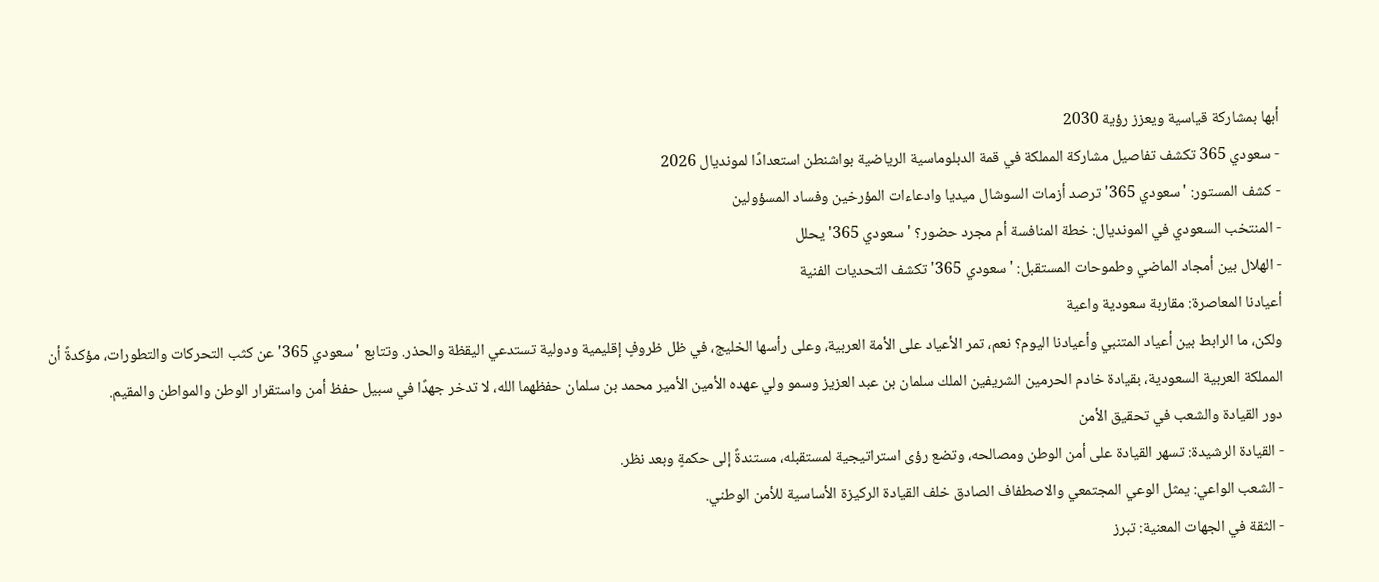أبها بمشاركة قياسية ويعزز رؤية 2030
- سعودي 365 تكشف تفاصيل مشاركة المملكة في قمة الدبلوماسية الرياضية بواشنطن استعدادًا لمونديال 2026
- كشف المستور: 'سعودي 365' ترصد أزمات السوشال ميديا وادعاءات المؤرخين وفساد المسؤولين
- المنتخب السعودي في المونديال: خطة المنافسة أم مجرد حضور؟ 'سعودي 365' يحلل
- الهلال بين أمجاد الماضي وطموحات المستقبل: 'سعودي 365' تكشف التحديات الفنية
أعيادنا المعاصرة: مقاربة سعودية واعية
ولكن، ما الرابط بين أعياد المتنبي وأعيادنا اليوم؟ نعم، تمر الأعياد على الأمة العربية، وعلى رأسها الخليج، في ظل ظروفٍ إقليمية ودولية تستدعي اليقظة والحذر. وتتابع 'سعودي 365' عن كثب التحركات والتطورات، مؤكدةً أن المملكة العربية السعودية، بقيادة خادم الحرمين الشريفين الملك سلمان بن عبد العزيز وسمو ولي عهده الأمين الأمير محمد بن سلمان حفظهما الله، لا تدخر جهدًا في سبيل حفظ أمن واستقرار الوطن والمواطن والمقيم.
دور القيادة والشعب في تحقيق الأمن
- القيادة الرشيدة: تسهر القيادة على أمن الوطن ومصالحه، وتضع رؤى استراتيجية لمستقبله، مستندةً إلى حكمةٍ وبعد نظر.
- الشعب الواعي: يمثل الوعي المجتمعي والاصطفاف الصادق خلف القيادة الركيزة الأساسية للأمن الوطني.
- الثقة في الجهات المعنية: تبرز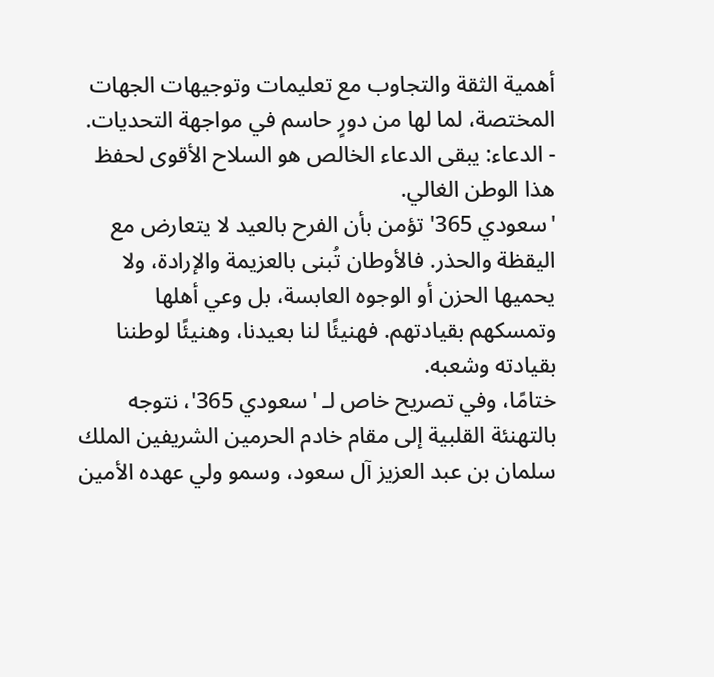أهمية الثقة والتجاوب مع تعليمات وتوجيهات الجهات المختصة، لما لها من دورٍ حاسم في مواجهة التحديات.
- الدعاء: يبقى الدعاء الخالص هو السلاح الأقوى لحفظ هذا الوطن الغالي.
'سعودي 365' تؤمن بأن الفرح بالعيد لا يتعارض مع اليقظة والحذر. فالأوطان تُبنى بالعزيمة والإرادة، ولا يحميها الحزن أو الوجوه العابسة، بل وعي أهلها وتمسكهم بقيادتهم. فهنيئًا لنا بعيدنا، وهنيئًا لوطننا بقيادته وشعبه.
ختامًا، وفي تصريح خاص لـ 'سعودي 365'، نتوجه بالتهنئة القلبية إلى مقام خادم الحرمين الشريفين الملك سلمان بن عبد العزيز آل سعود، وسمو ولي عهده الأمين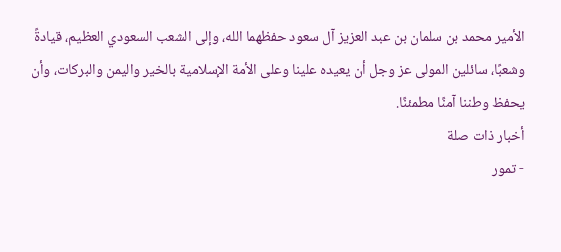الأمير محمد بن سلمان بن عبد العزيز آل سعود حفظهما الله، وإلى الشعب السعودي العظيم، قيادةً وشعبًا، سائلين المولى عز وجل أن يعيده علينا وعلى الأمة الإسلامية بالخير واليمن والبركات، وأن يحفظ وطننا آمنًا مطمئنًا.
أخبار ذات صلة
- تمور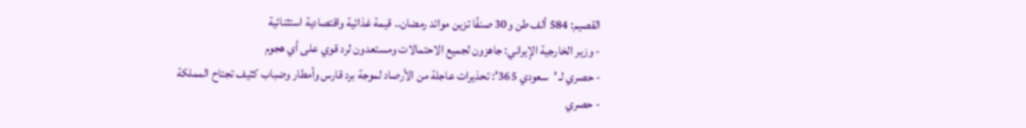القصيم: 584 ألف طن و30 صنفًا تزين موائد رمضان.. قيمة غذائية واقتصادية استثنائية
- وزير الخارجية الإيراني: جاهزون لجميع الاحتمالات ومستعدون لرد قوي على أي هجوم
- حصري لـ 'سعودي 365': تحذيرات عاجلة من الأرصاد لموجة برد قارس وأمطار وضباب كثيف تجتاح المملكة
- حصري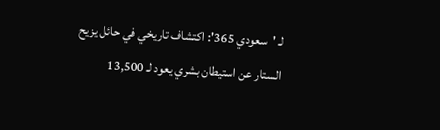لـ 'سعودي 365': اكتشاف تاريخي في حائل يزيح الستار عن استيطان بشري يعود لـ 13,500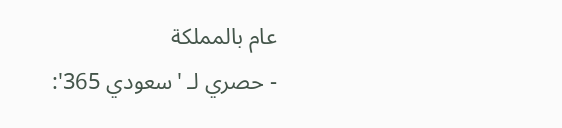عام بالمملكة
- حصري لـ 'سعودي 365':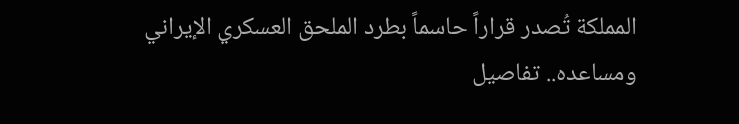المملكة تُصدر قراراً حاسماً بطرد الملحق العسكري الإيراني ومساعده.. تفاصيل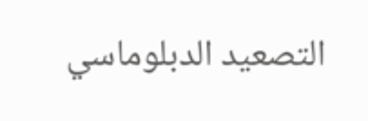التصعيد الدبلوماسي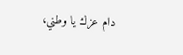دام عزك يا وطني،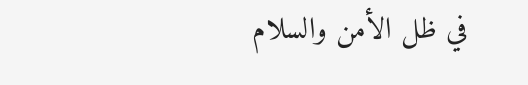في ظل الأمن والسلام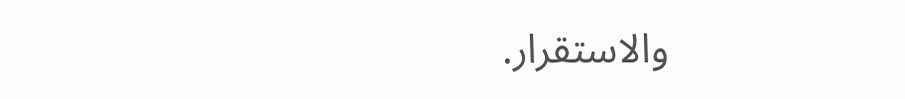والاستقرار.